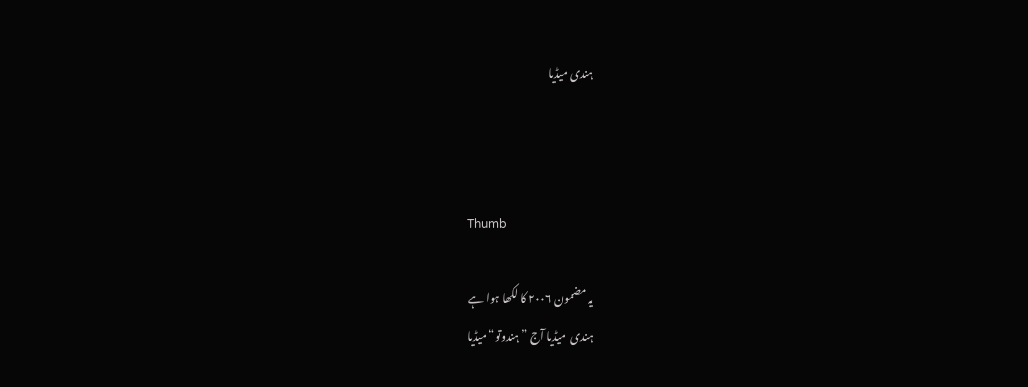ہندی میڈیا



Thumb

یہ مضمون ۲۰۰۶ کا لکھا ہوا ہے
ہندی  میڈیا آج ”ہندوتو“میڈیا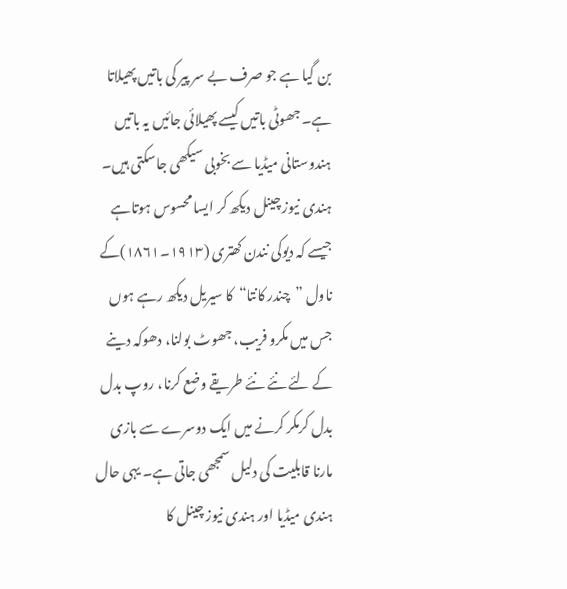بن گیا ہے جو صرف بے سر پیر کی باتیں پھیلاتا ہے۔ جھوٹی باتیں کیسے پھیلائی جائیں یہ باتیں ہندوستانی میڈیا سے بخوبی سیکھی جاسکتی ہیں۔ ہندی نیوز چینل دیکھ کر ایسا محسوس ہوتاہے جیسے کہ دیوکی نندن کھتری (۱۹۱۳۔۱۸۶۱)کے ناول ”چندر کانتا“کا سیریل دیکھ رہے ہوں جس میں مکرو فریب، جھوٹ بولنا، دھوکہ دینے کے لئے نئے نئے طریقے وضع کرنا، روپ بدل بدل کرمکر کرنے میں ایک دوسرے سے بازی مارنا قابلیت کی دلیل سمجھی جاتی ہے۔ یہی حال ہندی میڈیا اور ہندی نیوز چینل کا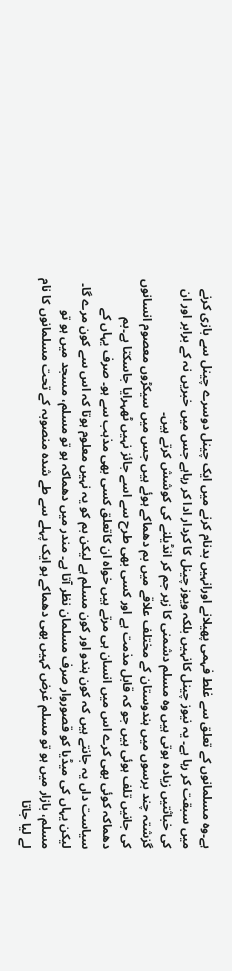ہے۔وہ مسلمانوں کے تعلق سے غلط فہمی پھیلانے اورانہیں بدنام کرنے میں ایک چینل دوسرے چینل سے بازی کرنے میں سبقت کر رہا ہے۔ یہ نیوز چینل کانہیں بلکہ ویوز چینل کا کردار ادا کر رہاہے جس میں خبریں نہ کے برابر اور ان کی خباثتیں زیادہ ہوتی ہیں وہ مسلم دشمنی کا زہر جم کر انڈیلنے کی کوشش کرتے ہیں۔
گزشتہ چند برسوں میں ہندوستان کے مختلف علاقے میں بم دھماکے ہوئے ہیں جس میں سیکڑوں معصوم انسانوں کی جانیں تلف ہوئی ہیں جو کہ قابل مذمت ہے اور کسی بھی طرح سے اسے جائز نہیں ٹھہرایا جاسکتا ہے۔بم دھماکہ کوئی بھی کرے اس میں انسان ہی مرتے ہیں خواہ ان کاتعلق کسی بھی مذہب سے ہو۔ صرف یہاں کے سیاست داں یہ جانتے ہیں کہ کون ہندو اور کون مسلم ہے لیکن بم کو یہ نہیں معلوم ہوتا کہ اس سے کون مرے گا۔ لیکن یہاں کی میڈیا کو قصوروار صرف مسلمان نظر آتا ہے۔ مندر میں دھماکہ ہو تو مسلم، مسجد میں ہو تو مسلم، بازار میں ہو تو مسلم غرض کہیں بھی دھماکے ہو ایک پہلے سے طے شدہ منصوبہ کے تحت مسلمانوں کا نام لے لیا جاتا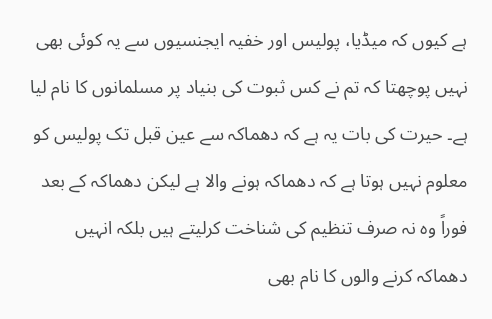ہے کیوں کہ میڈیا، پولیس اور خفیہ ایجنسیوں سے یہ کوئی بھی نہیں پوچھتا کہ تم نے کس ثبوت کی بنیاد پر مسلمانوں کا نام لیا ہے۔ حیرت کی بات یہ ہے کہ دھماکہ سے عین قبل تک پولیس کو معلوم نہیں ہوتا ہے کہ دھماکہ ہونے والا ہے لیکن دھماکہ کے بعد فوراً وہ نہ صرف تنظیم کی شناخت کرلیتے ہیں بلکہ انہیں دھماکہ کرنے والوں کا نام بھی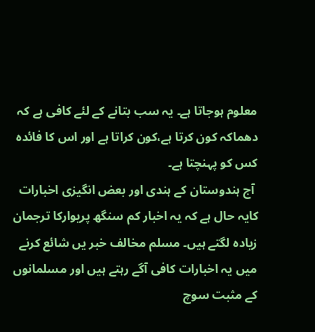معلوم ہوجاتا ہے۔ یہ سب بتانے کے لئے کافی ہے کہ دھماکہ کون کرتا ہے،کون کراتا ہے اور اس کا فائدہ کس کو پہنچتا ہے۔
 آج ہندوستان کے ہندی اور بعض انگیزی اخبارات کایہ حال ہے کہ یہ اخبار کم سنگھ پریوارکا ترجمان زیادہ لگتے ہیں۔ مسلم مخالف خبر یں شائع کرنے میں یہ اخبارات کافی آگے رہتے ہیں اور مسلمانوں کے مثبت سوچ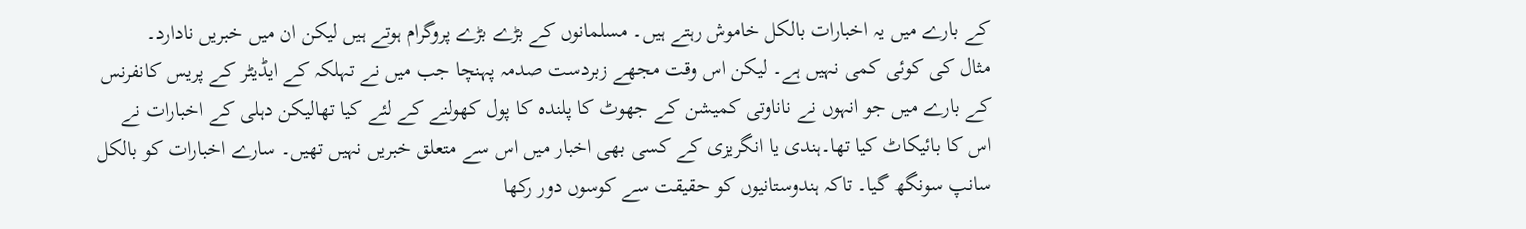کے بارے میں یہ اخبارات بالکل خاموش رہتے ہیں۔ مسلمانوں کے بڑے بڑے پروگرام ہوتے ہیں لیکن ان میں خبریں نادارد۔
مثال کی کوئی کمی نہیں ہے۔ لیکن اس وقت مجھے زبردست صدمہ پہنچا جب میں نے تہلکہ کے ایڈیٹر کے پریس کانفرنس کے بارے میں جو انہوں نے ناناوتی کمیشن کے جھوٹ کا پلندہ کا پول کھولنے کے لئے کیا تھالیکن دہلی کے اخبارات نے اس کا بائیکاٹ کیا تھا۔ہندی یا انگریزی کے کسی بھی اخبار میں اس سے متعلق خبریں نہیں تھیں۔ سارے اخبارات کو بالکل سانپ سونگھ گیا۔ تاکہ ہندوستانیوں کو حقیقت سے کوسوں دور رکھا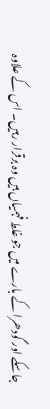جاسکے اور گودھرا کے بارے میں جو غلط فہمیاں ہیں وہ برقرار رہیں۔ اس کے علاوہ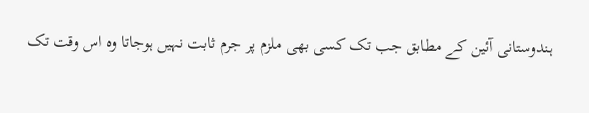ہندوستانی آئین کے مطابق جب تک کسی بھی ملزم پر جرم ثابت نہیں ہوجاتا وہ اس وقت تک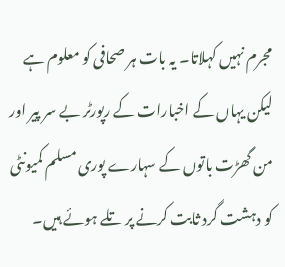مجرم نہیں کہلاتا۔ یہ بات ہر صحافی کو معلوم ہے لیکن یہاں کے اخبارات کے رپورٹر بے سر پیر اور من گھڑت باتوں کے سہارے پوری مسلم کمیونٹی کو دہشت گرد ثابت کرنے پر تلے ہوئے ہیں۔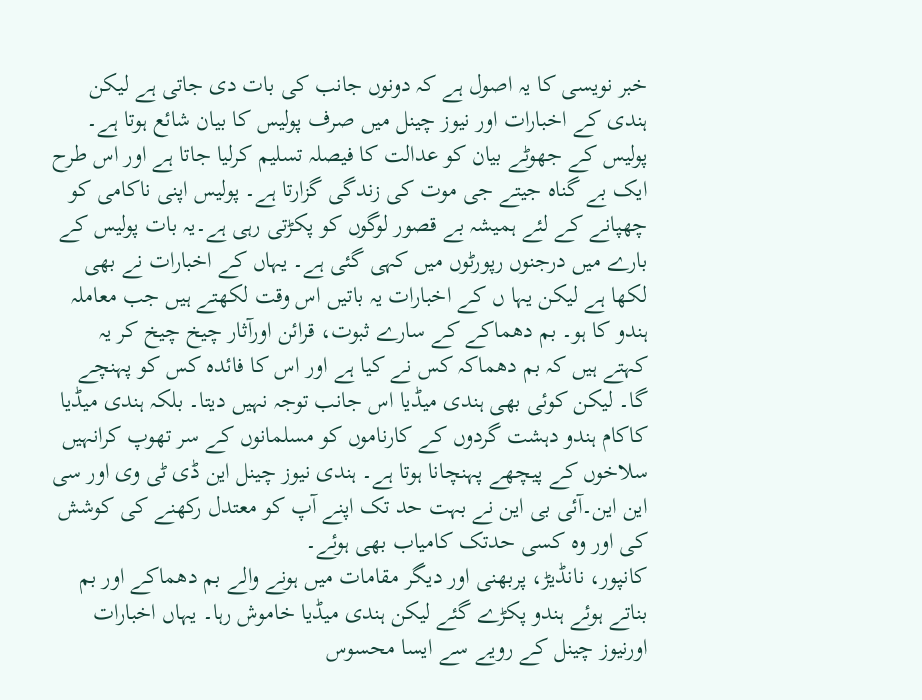خبر نویسی کا یہ اصول ہے کہ دونوں جانب کی بات دی جاتی ہے لیکن ہندی کے اخبارات اور نیوز چینل میں صرف پولیس کا بیان شائع ہوتا ہے۔ پولیس کے جھوٹے بیان کو عدالت کا فیصلہ تسلیم کرلیا جاتا ہے اور اس طرح ایک بے گناہ جیتے جی موت کی زندگی گزارتا ہے۔ پولیس اپنی ناکامی کو چھپانے کے لئے ہمیشہ بے قصور لوگوں کو پکڑتی رہی ہے۔یہ بات پولیس کے بارے میں درجنوں رپورٹوں میں کہی گئی ہے۔ یہاں کے اخبارات نے بھی لکھا ہے لیکن یہا ں کے اخبارات یہ باتیں اس وقت لکھتے ہیں جب معاملہ ہندو کا ہو۔ بم دھماکے کے سارے ثبوت، قرائن اورآثار چیخ چیخ کر یہ کہتے ہیں کہ بم دھماکہ کس نے کیا ہے اور اس کا فائدہ کس کو پہنچے گا۔ لیکن کوئی بھی ہندی میڈیا اس جانب توجہ نہیں دیتا۔ بلکہ ہندی میڈیا کاکام ہندو دہشت گردوں کے کارناموں کو مسلمانوں کے سر تھوپ کرانہیں سلاخوں کے پیچھے پہنچانا ہوتا ہے۔ ہندی نیوز چینل این ڈی ٹی وی اور سی این این۔آئی بی این نے بہت حد تک اپنے آپ کو معتدل رکھنے کی کوشش کی اور وہ کسی حدتک کامیاب بھی ہوئے۔
کانپور، نانڈیڑ، پربھنی اور دیگر مقامات میں ہونے والے بم دھماکے اور بم بناتے ہوئے ہندو پکڑے گئے لیکن ہندی میڈیا خاموش رہا۔ یہاں اخبارات اورنیوز چینل کے رویے سے ایسا محسوس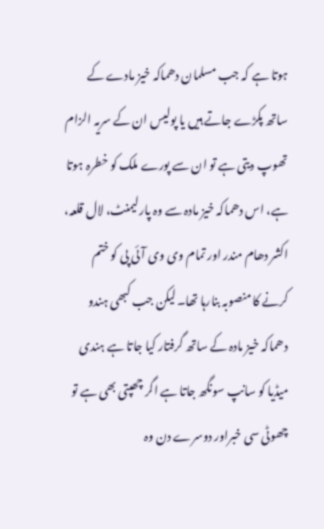ہوتا ہے کہ جب مسلمان دھماکہ خیز مادے کے ساتھ پکڑے جاتے ہیں یا پولیس ان کے سریہ الزام تھوپ دیتی ہے تو ان سے پورے ملک کو خطرہ ہوتا ہے، اس دھماکہ خیز مادہ سے وہ پارلیمنٹ، لال قلعہ، اکشر دھام مندر اور تمام وی وی آئی پی کو ختم کرنے کا منصوبہ بنارہا تھا۔لیکن جب کبھی ہندو دھماکہ خیز مادہ کے ساتھ گرفتار کیا جاتا ہے ہندی میڈیا کو سانپ سونگھ جاتا ہے اگر چھپتی بھی ہے تو چھوٹی سی خبراور دوسرے دن وہ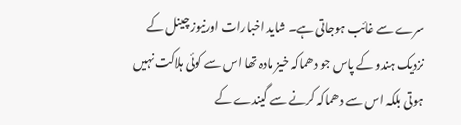سرے سے غائب ہوجاتی ہے۔ شاید اخبارات اورنیوز چینل کے نزدیک ہندو کے پاس جو دھماکہ خیز مادہ تھا اس سے کوئی ہلاکت نہیں ہوتی بلکہ اس سے دھماکہ کرنے سے گیندے کے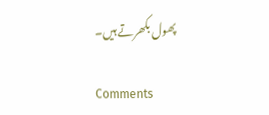پھول بکھرتے ہیں۔

Comments